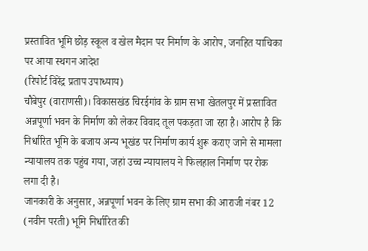प्रस्तावित भूमि छोड़ स्कूल व खेल मैदान पर निर्माण के आरोप, जनहित याचिका पर आया स्थगन आदेश
(रिपोर्ट विरेंद्र प्रताप उपाध्याय)
चौबेपुर (वाराणसी)। विकासखंड चिरईगांव के ग्राम सभा खेतलपुर में प्रस्तावित अन्नपूर्णा भवन के निर्माण को लेकर विवाद तूल पकड़ता जा रहा है। आरोप है कि निर्धारित भूमि के बजाय अन्य भूखंड पर निर्माण कार्य शुरू कराए जाने से मामला न्यायालय तक पहुंच गया, जहां उच्च न्यायालय ने फिलहाल निर्माण पर रोक लगा दी है।
जानकारी के अनुसार, अन्नपूर्णा भवन के लिए ग्राम सभा की आराजी नंबर 12 (नवीन परती) भूमि निर्धारित की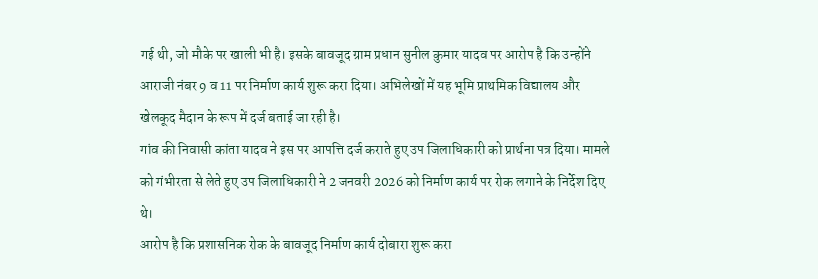गई थी, जो मौके पर खाली भी है। इसके बावजूद ग्राम प्रधान सुनील कुमार यादव पर आरोप है कि उन्होंने आराजी नंबर 9 व 11 पर निर्माण कार्य शुरू करा दिया। अभिलेखों में यह भूमि प्राथमिक विद्यालय और खेलकूद मैदान के रूप में दर्ज बताई जा रही है।
गांव की निवासी कांता यादव ने इस पर आपत्ति दर्ज कराते हुए उप जिलाधिकारी को प्रार्थना पत्र दिया। मामले को गंभीरता से लेते हुए उप जिलाधिकारी ने 2 जनवरी 2026 को निर्माण कार्य पर रोक लगाने के निर्देश दिए थे।
आरोप है कि प्रशासनिक रोक के बावजूद निर्माण कार्य दोबारा शुरू करा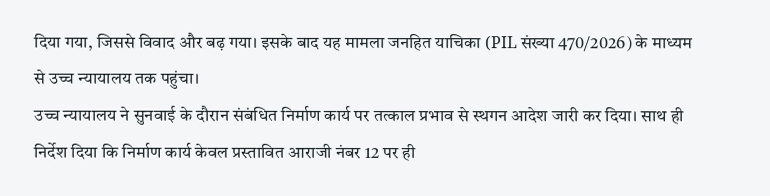दिया गया, जिससे विवाद और बढ़ गया। इसके बाद यह मामला जनहित याचिका (PIL संख्या 470/2026) के माध्यम से उच्च न्यायालय तक पहुंचा।
उच्च न्यायालय ने सुनवाई के दौरान संबंधित निर्माण कार्य पर तत्काल प्रभाव से स्थगन आदेश जारी कर दिया। साथ ही निर्देश दिया कि निर्माण कार्य केवल प्रस्तावित आराजी नंबर 12 पर ही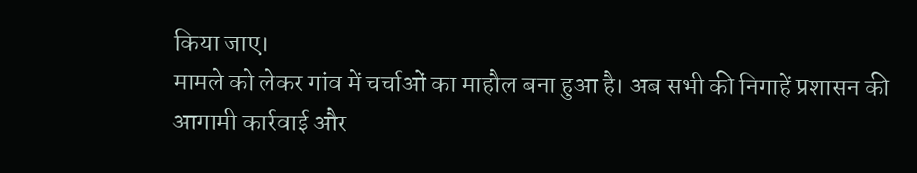किया जाए।
मामले को लेकर गांव में चर्चाओं का माहौल बना हुआ है। अब सभी की निगाहें प्रशासन की आगामी कार्रवाई और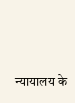न्यायालय के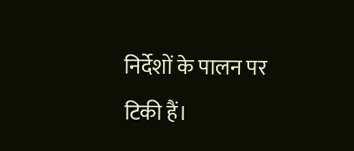निर्देशों के पालन पर टिकी हैं।